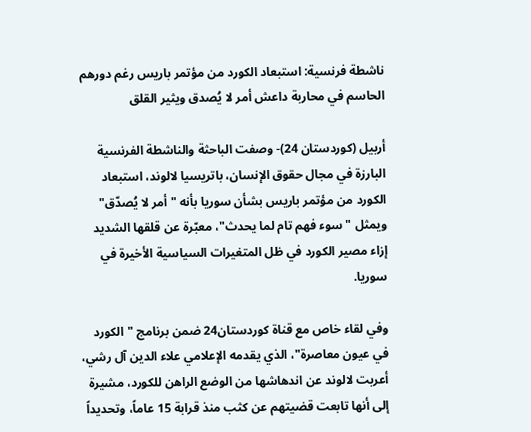ناشطة فرنسية: استبعاد الكورد من مؤتمر باريس رغم دورهم الحاسم في محاربة داعش أمر لا يُصدق ويثير القلق

أربيل (كوردستان 24)- وصفت الباحثة والناشطة الفرنسية البارزة في مجال حقوق الإنسان، باتريسيا لالوند، استبعاد الكورد من مؤتمر باريس بشأن سوريا بأنه "أمر لا يُصدّق" ويمثل "سوء فهم تام لما يحدث"، معبّرة عن قلقها الشديد إزاء مصير الكورد في ظل المتغيرات السياسية الأخيرة في سوريا.

وفي لقاء خاص مع قناة كوردستان24 ضمن برنامج "الكورد في عيون معاصرة"، الذي يقدمه الإعلامي علاء الدين آل رشي، أعربت لالوند عن اندهاشها من الوضع الراهن للكورد، مشيرة إلى أنها تابعت قضيتهم عن كثب منذ قرابة 15 عاماً، وتحديداً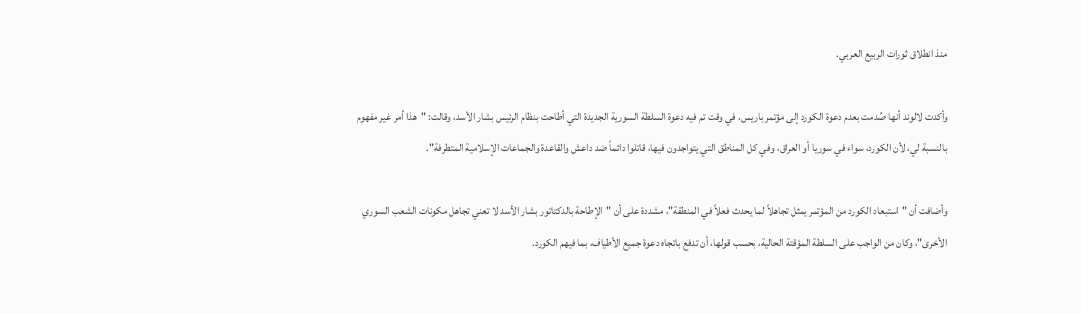منذ انطلاق ثورات الربيع العربي.

وأكدت لالوند أنها صُدمت بعدم دعوة الكورد إلى مؤتمر باريس، في وقت تم فيه دعوة السلطة السورية الجديدة التي أطاحت بنظام الرئيس بشار الأسد، وقالت: "هذا أمر غير مفهوم بالنسبة لي، لأن الكورد، سواء في سوريا أو العراق، وفي كل المناطق التي يتواجدون فيها، قاتلوا دائماً ضد داعش والقاعدة والجماعات الإسلامية المتطرفة".

وأضافت أن "استبعاد الكورد من المؤتمر يمثل تجاهلاً لما يحدث فعلاً في المنطقة"، مشددة على أن "الإطاحة بالدكتاتور بشار الأسد لا تعني تجاهل مكونات الشعب السوري الأخرى"، وكان من الواجب على السلطة المؤقتة الحالية، بحسب قولها، أن تدفع باتجاه دعوة جميع الأطياف، بما فيهم الكورد.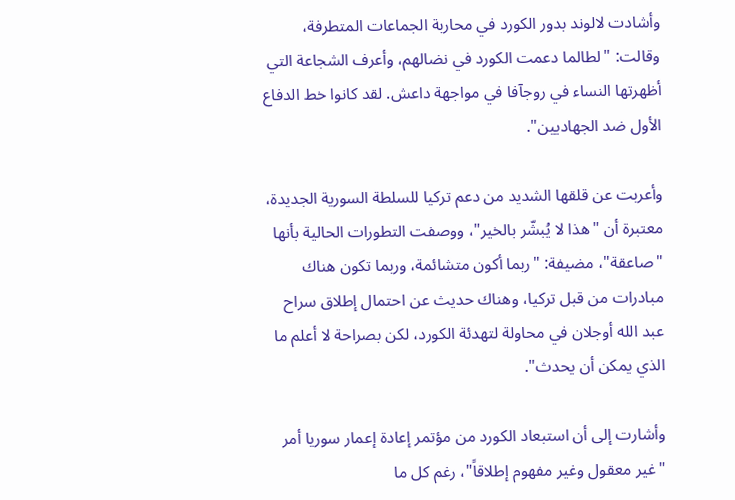وأشادت لالوند بدور الكورد في محاربة الجماعات المتطرفة، وقالت: "لطالما دعمت الكورد في نضالهم، وأعرف الشجاعة التي أظهرتها النساء في روجآفا في مواجهة داعش. لقد كانوا خط الدفاع الأول ضد الجهاديين".

وأعربت عن قلقها الشديد من دعم تركيا للسلطة السورية الجديدة، معتبرة أن "هذا لا يُبشّر بالخير"، ووصفت التطورات الحالية بأنها "صاعقة"، مضيفة: "ربما أكون متشائمة، وربما تكون هناك مبادرات من قبل تركيا، وهناك حديث عن احتمال إطلاق سراح عبد الله أوجلان في محاولة لتهدئة الكورد، لكن بصراحة لا أعلم ما الذي يمكن أن يحدث".

وأشارت إلى أن استبعاد الكورد من مؤتمر إعادة إعمار سوريا أمر "غير معقول وغير مفهوم إطلاقاً"، رغم كل ما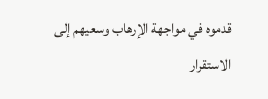قدموه في مواجهة الإرهاب وسعيهم إلى الاستقرار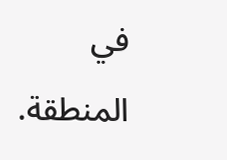في المنطقة.